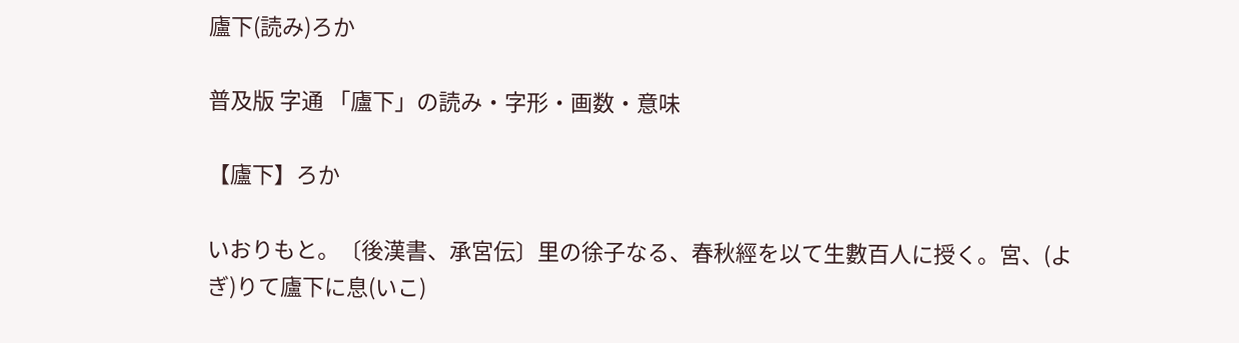廬下(読み)ろか

普及版 字通 「廬下」の読み・字形・画数・意味

【廬下】ろか

いおりもと。〔後漢書、承宮伝〕里の徐子なる、春秋經を以て生數百人に授く。宮、(よぎ)りて廬下に息(いこ)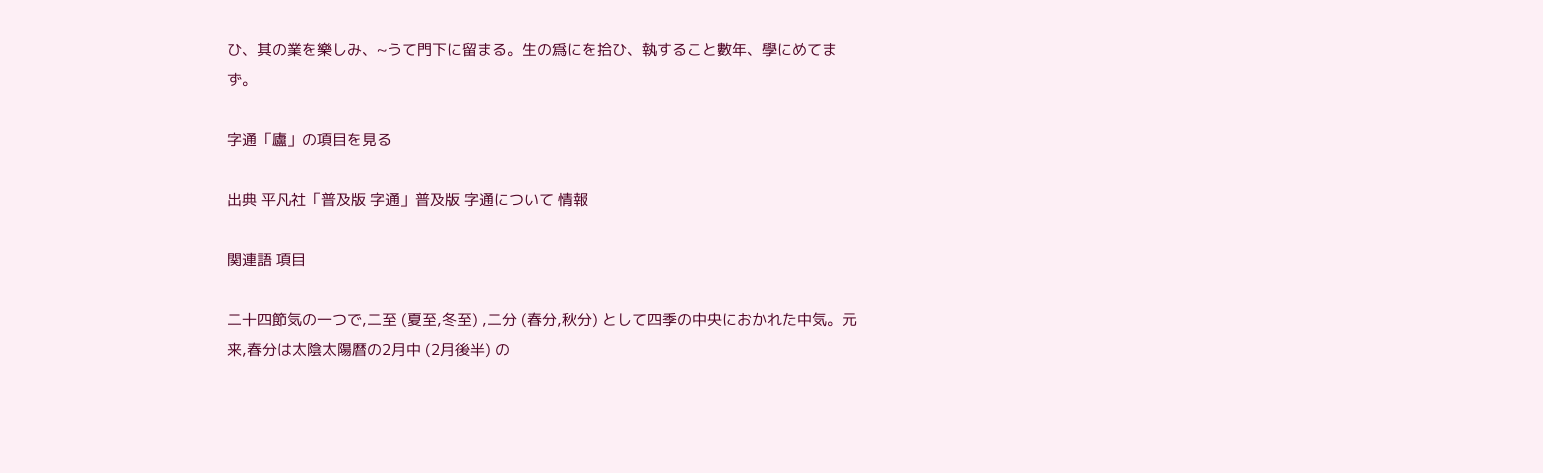ひ、其の業を樂しみ、~うて門下に留まる。生の爲にを拾ひ、執すること數年、學にめてまず。

字通「廬」の項目を見る

出典 平凡社「普及版 字通」普及版 字通について 情報

関連語 項目

二十四節気の一つで,二至 (夏至,冬至) ,二分 (春分,秋分) として四季の中央におかれた中気。元来,春分は太陰太陽暦の2月中 (2月後半) の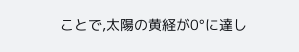ことで,太陽の黄経が0°に達し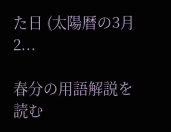た日 (太陽暦の3月 2...

春分の用語解説を読む